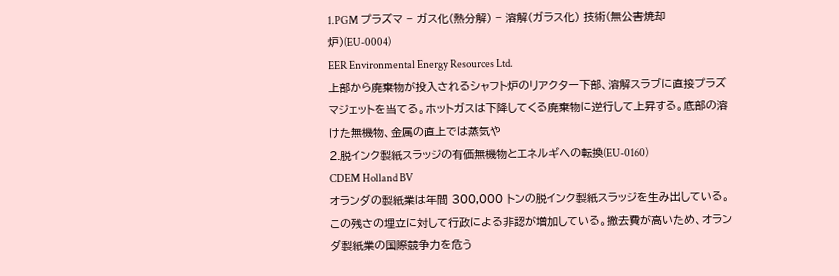1.PGM プラズマ − ガス化(熱分解) − 溶解(ガラス化) 技術(無公害焼却炉)(EU-0004)
EER Environmental Energy Resources Ltd.
上部から廃棄物が投入されるシャフト炉のリアクター下部、溶解スラブに直接プラズマジェットを当てる。ホットガスは下降してくる廃棄物に逆行して上昇する。底部の溶けた無機物、金属の直上では蒸気や
2.脱インク製紙スラッジの有価無機物とエネルギへの転換(EU-0160)
CDEM Holland BV
オランダの製紙業は年間 300,000 トンの脱インク製紙スラッジを生み出している。この残さの埋立に対して行政による非認が増加している。撤去費が高いため、オランダ製紙業の国際競争力を危う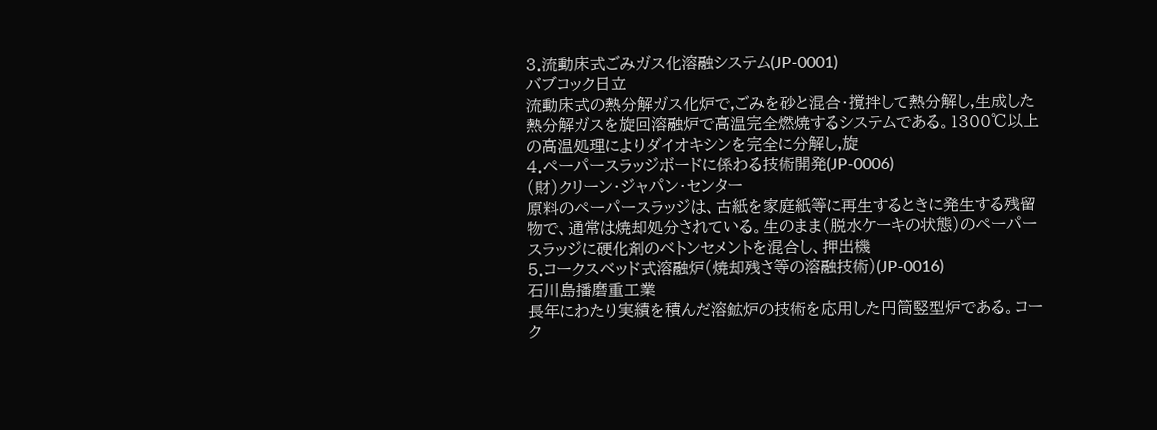3.流動床式ごみガス化溶融システム(JP-0001)
バブコック日立
流動床式の熱分解ガス化炉で,ごみを砂と混合・撹拌して熱分解し,生成した熱分解ガスを旋回溶融炉で高温完全燃焼するシステムである。1300℃以上の高温処理によりダイオキシンを完全に分解し,旋
4.ペーパースラッジボードに係わる技術開発(JP-0006)
(財)クリーン・ジャパン・センター
原料のペーパースラッジは、古紙を家庭紙等に再生するときに発生する残留物で、通常は焼却処分されている。生のまま(脱水ケーキの状態)のペーパースラッジに硬化剤のベトンセメントを混合し、押出機
5.コークスベッド式溶融炉(焼却残さ等の溶融技術)(JP-0016)
石川島播磨重工業
長年にわたり実績を積んだ溶鉱炉の技術を応用した円筒竪型炉である。コーク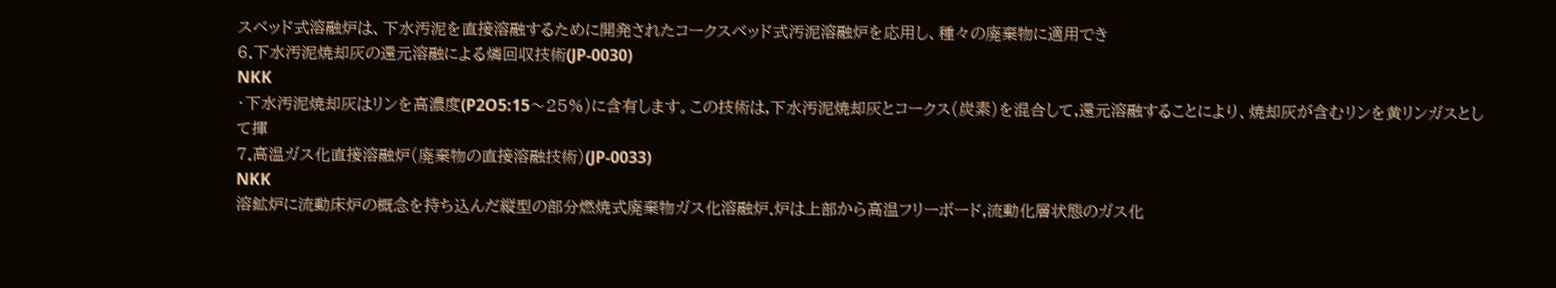スベッド式溶融炉は、下水汚泥を直接溶融するために開発されたコークスベッド式汚泥溶融炉を応用し、種々の廃棄物に適用でき
6.下水汚泥焼却灰の還元溶融による燐回収技術(JP-0030)
NKK
・下水汚泥焼却灰はリンを高濃度(P2O5:15〜25%)に含有します。この技術は,下水汚泥焼却灰とコークス(炭素)を混合して,還元溶融することにより、焼却灰が含むリンを黄リンガスとして揮
7.高温ガス化直接溶融炉(廃棄物の直接溶融技術)(JP-0033)
NKK
溶鉱炉に流動床炉の概念を持ち込んだ縦型の部分燃焼式廃棄物ガス化溶融炉.炉は上部から高温フリーボード,流動化層状態のガス化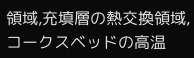領域,充填層の熱交換領域,コークスベッドの高温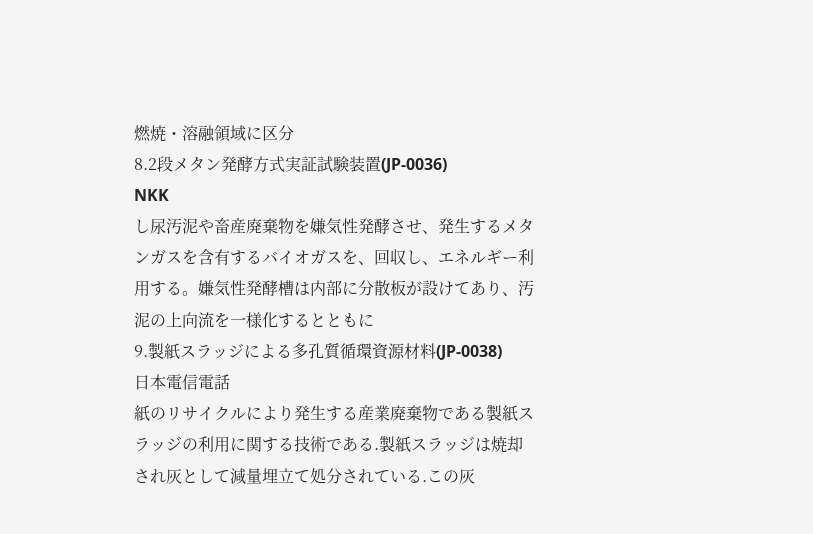燃焼・溶融領域に区分
8.2段メタン発酵方式実証試験装置(JP-0036)
NKK
し尿汚泥や畜産廃棄物を嫌気性発酵させ、発生するメタンガスを含有するバイオガスを、回収し、エネルギー利用する。嫌気性発酵槽は内部に分散板が設けてあり、汚泥の上向流を一様化するとともに
9.製紙スラッジによる多孔質循環資源材料(JP-0038)
日本電信電話
紙のリサイクルにより発生する産業廃棄物である製紙スラッジの利用に関する技術である.製紙スラッジは焼却され灰として減量埋立て処分されている.この灰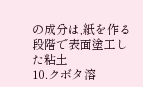の成分は,紙を作る段階で表面塗工した粘土
10.クボタ溶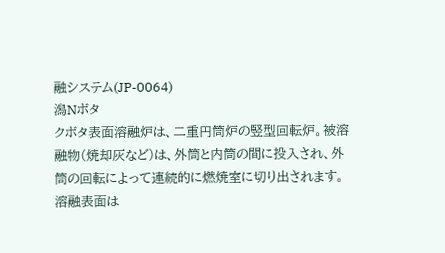融システム(JP-0064)
潟Nボタ
クボタ表面溶融炉は、二重円筒炉の竪型回転炉。被溶融物(焼却灰など)は、外筒と内筒の間に投入され、外筒の回転によって連続的に燃焼室に切り出されます。溶融表面は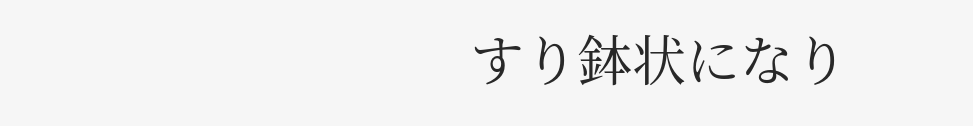すり鉢状になり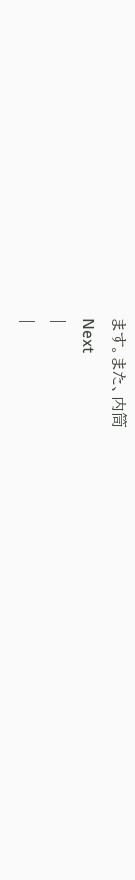ます。また、内筒
Next
|
|